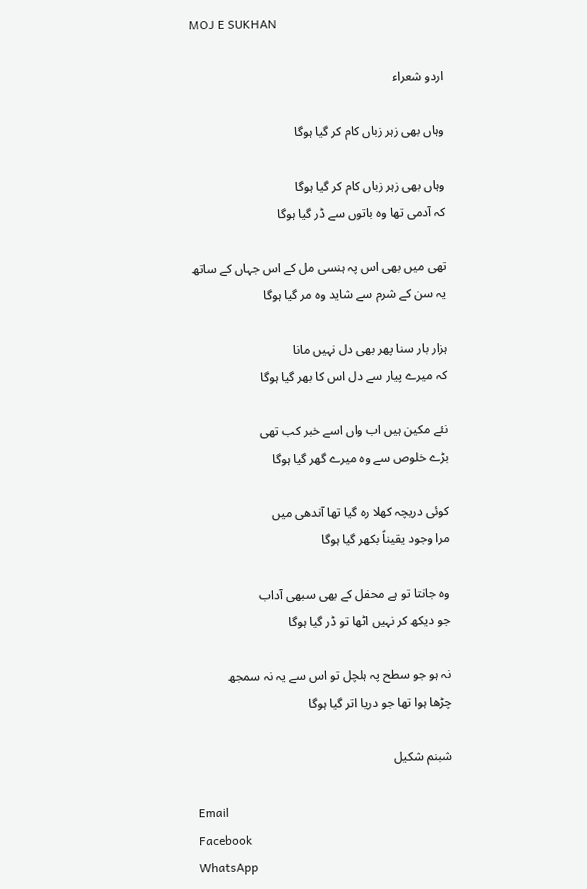MOJ E SUKHAN

اردو شعراء

وہاں بھی زہر زباں کام کر گیا ہوگا

وہاں بھی زہر زباں کام کر گیا ہوگا
کہ آدمی تھا وہ باتوں سے ڈر گیا ہوگا

تھی میں بھی اس پہ ہنسی مل کے اس جہاں کے ساتھ
یہ سن کے شرم سے شاید وہ مر گیا ہوگا

ہزار بار سنا پھر بھی دل نہیں مانا
کہ میرے پیار سے دل اس کا بھر گیا ہوگا

نئے مکین ہیں اب واں اسے خبر کب تھی
بڑے خلوص سے وہ میرے گھر گیا ہوگا

کوئی دریچہ کھلا رہ گیا تھا آندھی میں
مرا وجود یقیناً بکھر گیا ہوگا

وہ جانتا تو ہے محفل کے بھی سبھی آداب
جو دیکھ کر نہیں اٹھا تو ڈر گیا ہوگا

نہ ہو جو سطح پہ ہلچل تو اس سے یہ نہ سمجھ
چڑھا ہوا تھا جو دریا اتر گیا ہوگا

شبنم شکیل

Email
Facebook
WhatsApp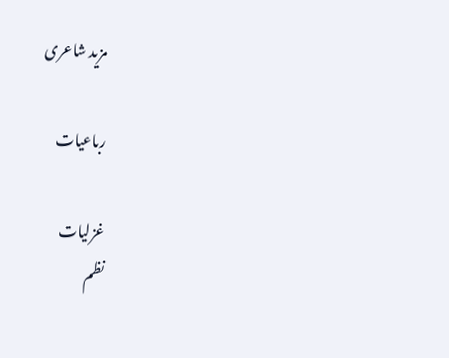مزید شاعری

رباعیات

غزلیات
نظم